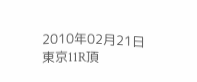2010年02月21日
東京11R頂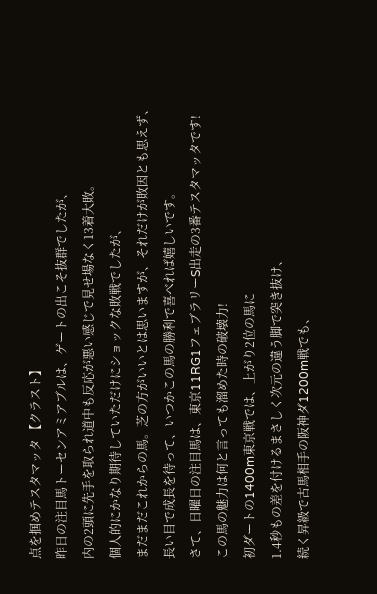点を掴めテスタマッタ 【クラスト】
昨日の注目馬トーセンアミアブルは、ゲートの出こそ抜群でしたが、
内の2頭に先手を取られ道中も反応が悪い感じで見せ場なく13着大敗。
個人的にかなり期待していただけにショックな敗戦でしたが、
まだまだこれからの馬。芝の方がいいとは思いますが、それだけが敗因とも思えず、
長い目で成長を待って、いつかこの馬の勝利で喜べれば嬉しいです。
さて、日曜日の注目馬は、東京11RG1フェブラリーS出走の3番テスタマッタです!
この馬の魅力は何と言っても溜めた時の破壊力!
初ダートの1400m東京戦では、上がり2位の馬に
1.4秒もの差を付けるまさしく次元の違う脚で突き抜け、
続く昇級で古馬相手の阪神ダ1200m戦でも、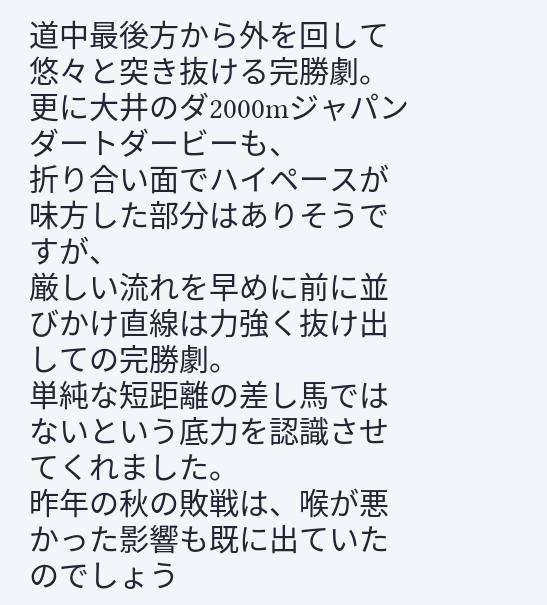道中最後方から外を回して悠々と突き抜ける完勝劇。
更に大井のダ2000mジャパンダートダービーも、
折り合い面でハイペースが味方した部分はありそうですが、
厳しい流れを早めに前に並びかけ直線は力強く抜け出しての完勝劇。
単純な短距離の差し馬ではないという底力を認識させてくれました。
昨年の秋の敗戦は、喉が悪かった影響も既に出ていたのでしょう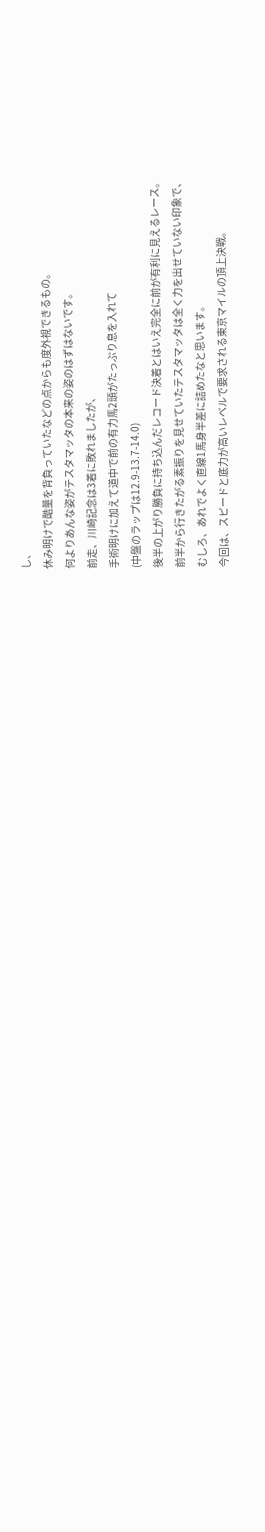し、
休み明けで酷量を背負っていたなどの点からも度外視できるもの。
何よりあんな姿がテスタマッタの本来の姿のはずはないです。
前走、川崎記念は3着に敗れましたが、
手術明けに加えて道中で前の有力馬2頭がたっぷり息を入れて
(中盤のラップは12.9-13.7-14.0)
後半の上がり勝負に持ち込んだレコード決着とはいえ完全に前が有利に見えるレース。
前半から行きたがる素振りを見せていたテスタマッタは全く力を出せていない印象で、
むしろ、あれでよく直線1馬身半差に詰めたなと思います。
今回は、スピードと底力が高いレベルで要求される東京マイルの頂上決戦。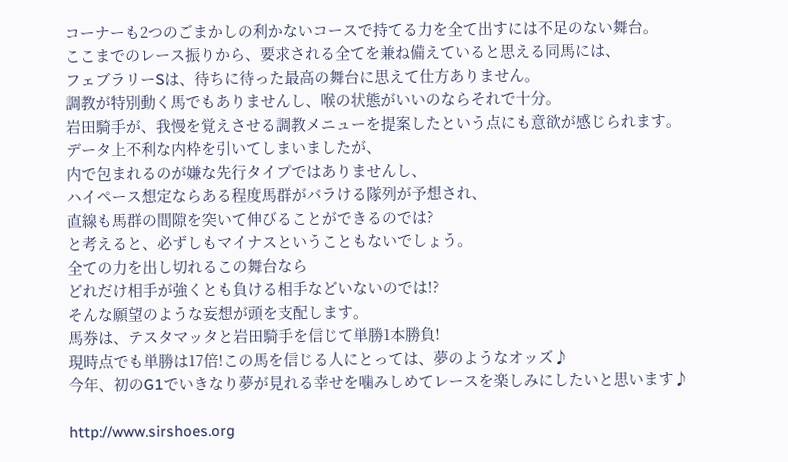コーナーも2つのごまかしの利かないコースで持てる力を全て出すには不足のない舞台。
ここまでのレース振りから、要求される全てを兼ね備えていると思える同馬には、
フェブラリーSは、待ちに待った最高の舞台に思えて仕方ありません。
調教が特別動く馬でもありませんし、喉の状態がいいのならそれで十分。
岩田騎手が、我慢を覚えさせる調教メニューを提案したという点にも意欲が感じられます。
データ上不利な内枠を引いてしまいましたが、
内で包まれるのが嫌な先行タイプではありませんし、
ハイペース想定ならある程度馬群がバラける隊列が予想され、
直線も馬群の間隙を突いて伸びることができるのでは?
と考えると、必ずしもマイナスということもないでしょう。
全ての力を出し切れるこの舞台なら
どれだけ相手が強くとも負ける相手などいないのでは!?
そんな願望のような妄想が頭を支配します。
馬券は、テスタマッタと岩田騎手を信じて単勝1本勝負!
現時点でも単勝は17倍!この馬を信じる人にとっては、夢のようなオッズ♪
今年、初のG1でいきなり夢が見れる幸せを噛みしめてレースを楽しみにしたいと思います♪

http://www.sirshoes.org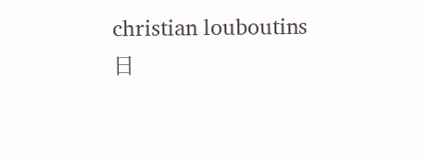christian louboutins
日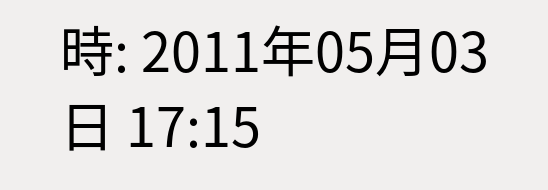時: 2011年05月03日 17:15